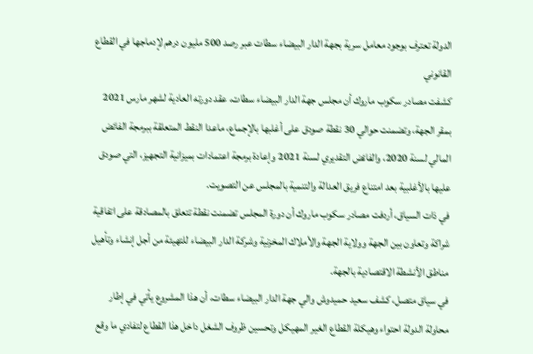الدولة تعترف بوجود معامل سرية بجهة الدار البيضاء سطات عبر رصد 500 مليون درهم لإدماجها في القطاع القانوني
كشفت مصادر سكوب ماروك أن مجلس جهة الدار البيضاء سطات، عقد دورته العادية لشهر مارس 2021 بمقر الجهة، وتضمنت حوالي 30 نقطة صودق على أغلبها بالإجماع، ماعدا النقط المتعلقة ببرمجة الفائض المالي لسنة 2020، والفائض التقديري لسنة 2021 وإعادة برمجة اعتمادات بميزانية التجهيز، التي صودق عليها بالأغلبية بعد امتناع فريق العدالة والتنمية بالمجلس عن التصويت.
في ذات السياق، أردفت مصادر سكوب ماروك أن دورة المجلس تضمنت نقطة تتعلق بالمصادقة على اتفاقية شراكة وتعاون بين الجهة وولاية الجهة والأملاك المخزنية وشركة الدار البيضاء للتهيئة من أجل إنشاء وتأهيل مناطق الأنشطة الاقتصادية بالجهة.
في سياق متصل، كشف سعيد حميدوش والي جهة الدار البيضاء سطات، أن هذا المشروع يأتي في إطار محاولة الدولة احتواء وهيكلة القطاع الغير المهيكل وتحسين ظروف الشغل داخل هذا القطاع لتفادي ما وقع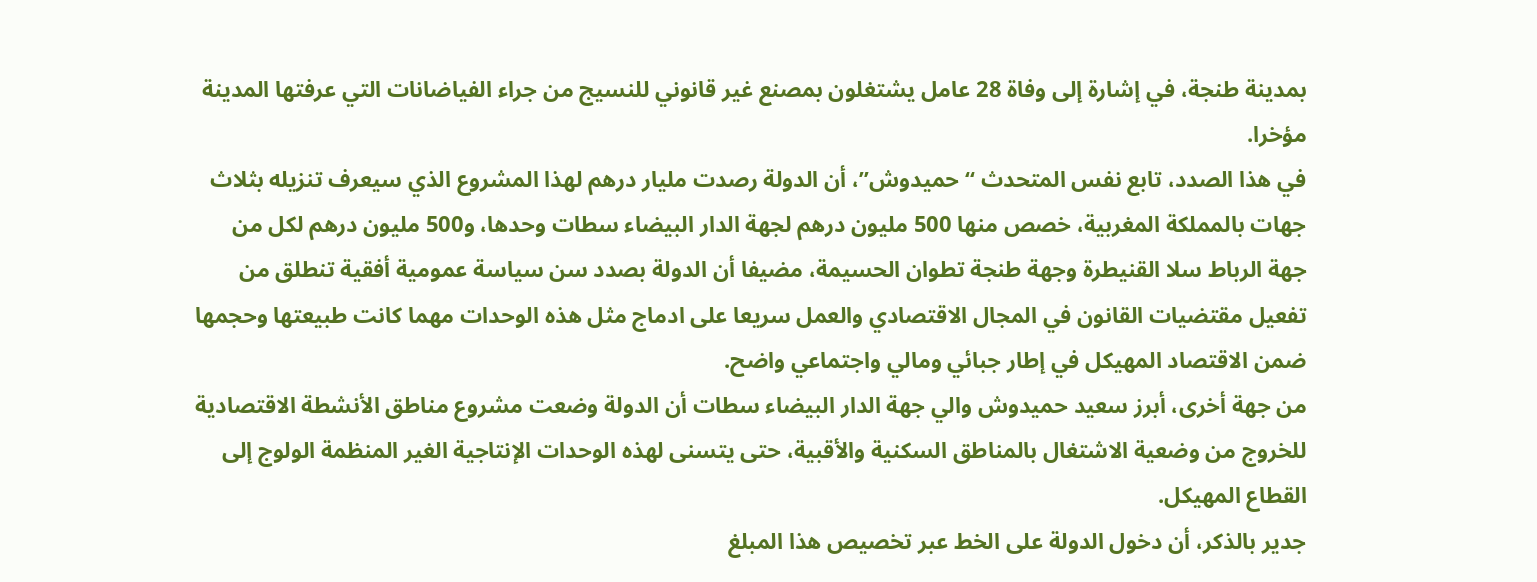بمدينة طنجة، في إشارة إلى وفاة 28 عامل يشتغلون بمصنع غير قانوني للنسيج من جراء الفياضانات التي عرفتها المدينة مؤخرا.
في هذا الصدد، تابع نفس المتحدث “حميدوش”، أن الدولة رصدت مليار درهم لهذا المشروع الذي سيعرف تنزيله بثلاث جهات بالمملكة المغربية، خصص منها 500 مليون درهم لجهة الدار البيضاء سطات وحدها، و500 مليون درهم لكل من جهة الرباط سلا القنيطرة وجهة طنجة تطوان الحسيمة، مضيفا أن الدولة بصدد سن سياسة عمومية أفقية تنطلق من تفعيل مقتضيات القانون في المجال الاقتصادي والعمل سريعا على ادماج مثل هذه الوحدات مهما كانت طبيعتها وحجمها ضمن الاقتصاد المهيكل في إطار جبائي ومالي واجتماعي واضح.
من جهة أخرى، أبرز سعيد حميدوش والي جهة الدار البيضاء سطات أن الدولة وضعت مشروع مناطق الأنشطة الاقتصادية للخروج من وضعية الاشتغال بالمناطق السكنية والأقبية، حتى يتسنى لهذه الوحدات الإنتاجية الغير المنظمة الولوج إلى القطاع المهيكل.
جدير بالذكر، أن دخول الدولة على الخط عبر تخصيص هذا المبلغ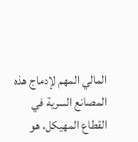المالي المهم لإدماج هذه المصانع السرية في القطاع المهيكل، هو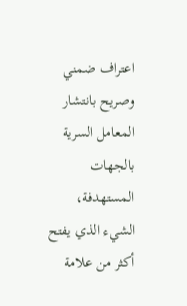اعتراف ضمني وصريح بانتشار المعامل السرية بالجهات المستهدفة، الشيء الذي يفتح أكثر من علامة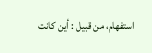استفهام، من قبيل : أين كانت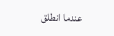عندما انطلق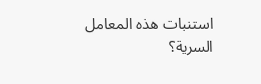استنبات هذه المعامل السرية؟